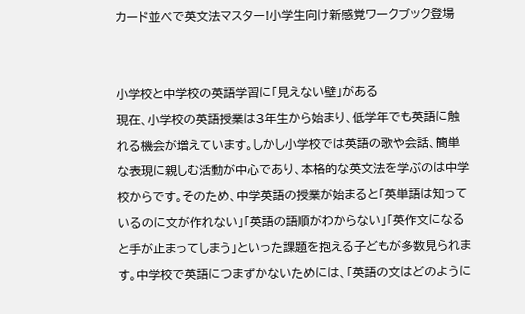カード並べで英文法マスター!小学生向け新感覚ワークブック登場


小学校と中学校の英語学習に「見えない壁」がある
現在、小学校の英語授業は3年生から始まり、低学年でも英語に触れる機会が増えています。しかし小学校では英語の歌や会話、簡単な表現に親しむ活動が中心であり、本格的な英文法を学ぶのは中学校からです。そのため、中学英語の授業が始まると「英単語は知っているのに文が作れない」「英語の語順がわからない」「英作文になると手が止まってしまう」といった課題を抱える子どもが多数見られます。中学校で英語につまずかないためには、「英語の文はどのように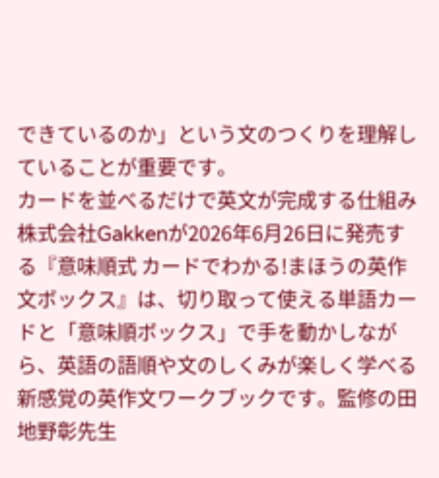できているのか」という文のつくりを理解していることが重要です。
カードを並べるだけで英文が完成する仕組み
株式会社Gakkenが2026年6月26日に発売する『意味順式 カードでわかる!まほうの英作文ボックス』は、切り取って使える単語カードと「意味順ボックス」で手を動かしながら、英語の語順や文のしくみが楽しく学べる新感覚の英作文ワークブックです。監修の田地野彰先生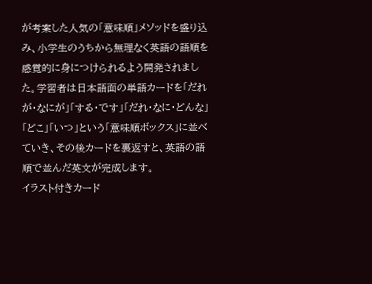が考案した人気の「意味順」メソッドを盛り込み、小学生のうちから無理なく英語の語順を感覚的に身につけられるよう開発されました。学習者は日本語面の単語カードを「だれが・なにが」「する・です」「だれ・なに・どんな」「どこ」「いつ」という「意味順ボックス」に並べていき、その後カードを裏返すと、英語の語順で並んだ英文が完成します。
イラスト付きカード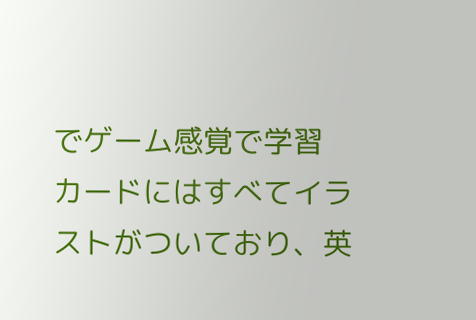でゲーム感覚で学習
カードにはすべてイラストがついており、英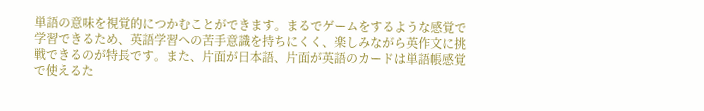単語の意味を視覚的につかむことができます。まるでゲームをするような感覚で学習できるため、英語学習への苦手意識を持ちにくく、楽しみながら英作文に挑戦できるのが特長です。また、片面が日本語、片面が英語のカードは単語帳感覚で使えるた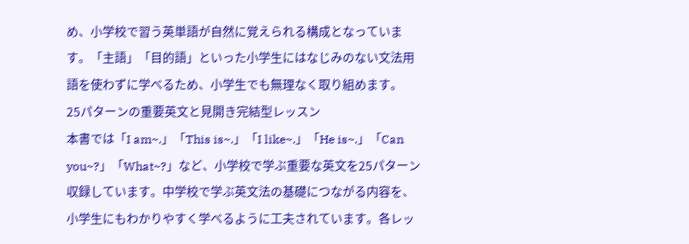め、小学校で習う英単語が自然に覚えられる構成となっています。「主語」「目的語」といった小学生にはなじみのない文法用語を使わずに学べるため、小学生でも無理なく取り組めます。
25パターンの重要英文と見開き完結型レッスン
本書では「I am~.」「This is~.」「I like~.」「He is~.」「Can you~?」「What~?」など、小学校で学ぶ重要な英文を25パターン収録しています。中学校で学ぶ英文法の基礎につながる内容を、小学生にもわかりやすく学べるように工夫されています。各レッ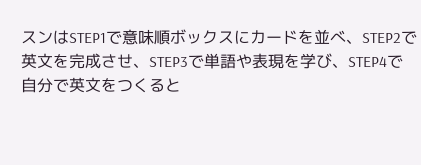スンはSTEP1で意味順ボックスにカードを並べ、STEP2で英文を完成させ、STEP3で単語や表現を学び、STEP4で自分で英文をつくると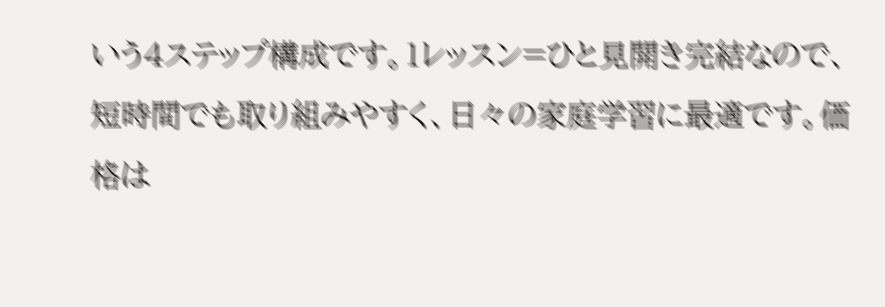いう4ステップ構成です。1レッスン=ひと見開き完結なので、短時間でも取り組みやすく、日々の家庭学習に最適です。価格は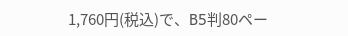1,760円(税込)で、B5判80ペー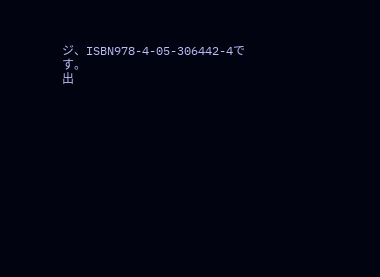ジ、ISBN978-4-05-306442-4です。
出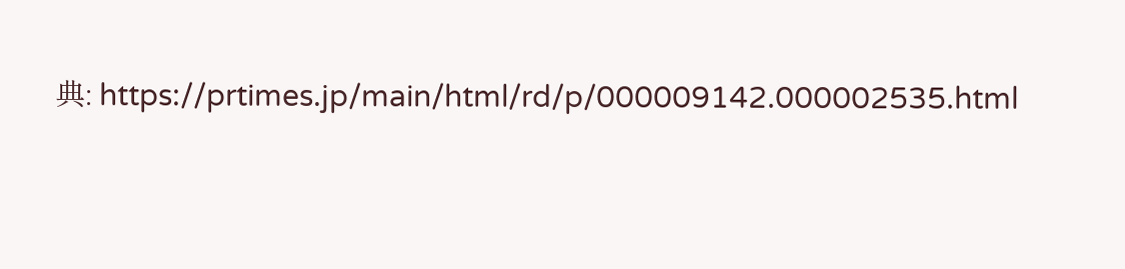典: https://prtimes.jp/main/html/rd/p/000009142.000002535.html